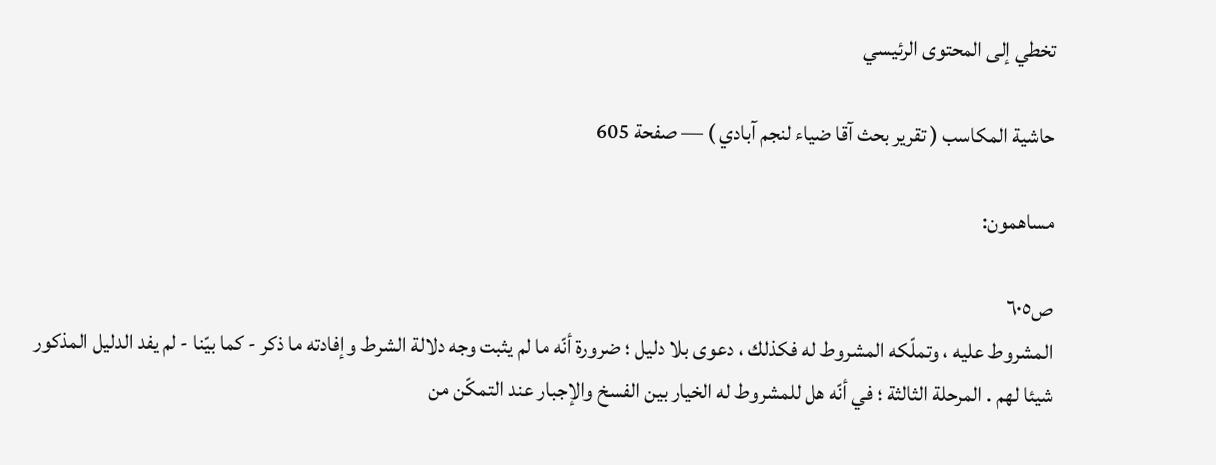تخطي إلى المحتوى الرئيسي

حاشية المكاسب ( تقرير بحث آقا ضياء لنجم آبادي ) — صفحة 605

مساهمون:

ص٦٠٥
المشروط عليه ، وتملّكه المشروط له فكذلك ، دعوى بلا دليل ؛ ضرورة أنّه ما لم يثبت وجه دلالة الشرط وإفادته ما ذكر - كما بيّنا - لم يفد الدليل المذكور شيئا لهم . المرحلة الثالثة ؛ في أنّه هل للمشروط له الخيار بين الفسخ والإجبار عند التمكّن من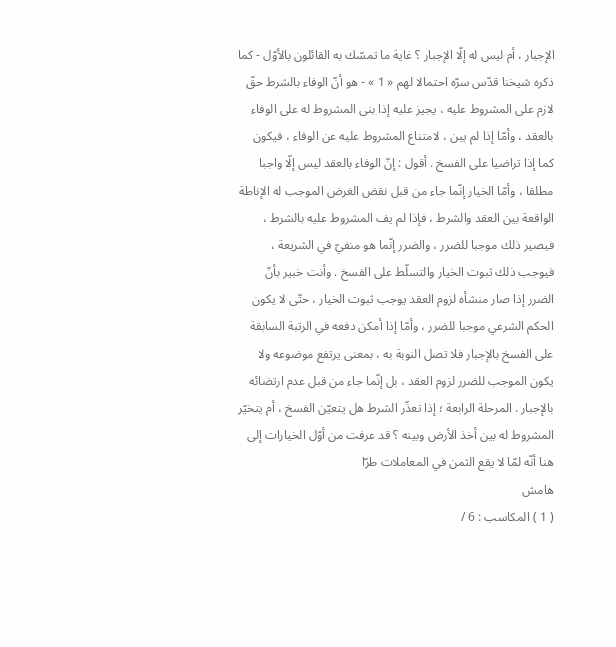الإجبار ، أم ليس له إلّا الإجبار ؟ غاية ما تمسّك به القائلون بالأوّل - كما ذكره شيخنا قدّس سرّه احتمالا لهم « 1 » - هو أنّ الوفاء بالشرط حقّ لازم على المشروط عليه ، يجيز عليه إذا بنى المشروط له على الوفاء بالعقد ، وأمّا إذا لم يبن ، لامتناع المشروط عليه عن الوفاء ، فيكون كما إذا تراضيا على الفسخ . أقول : إنّ الوفاء بالعقد ليس إلّا واجبا مطلقا ، وأمّا الخيار إنّما جاء من قبل نقض الغرض الموجب له الإناطة الواقعة بين العقد والشرط ، فإذا لم يف المشروط عليه بالشرط ، فيصير ذلك موجبا للضرر ، والضرر إنّما هو منفيّ في الشريعة ، فيوجب ذلك ثبوت الخيار والتسلّط على الفسخ . وأنت خبير بأنّ الضرر إذا صار منشأه لزوم العقد يوجب ثبوت الخيار ، حتّى لا يكون الحكم الشرعي موجبا للضرر ، وأمّا إذا أمكن دفعه في الرتبة السابقة على الفسخ بالإجبار فلا تصل النوبة به ، بمعنى يرتفع موضوعه ولا يكون الموجب للضرر لزوم العقد ، بل إنّما جاء من قبل عدم ارتضائه بالإجبار . المرحلة الرابعة ؛ إذا تعذّر الشرط هل يتعيّن الفسخ ، أم يتخيّر المشروط له بين أخذ الأرض وبينه ؟ قد عرفت من أوّل الخيارات إلى هنا أنّه لمّا لا يقع الثمن في المعاملات طرّا
هامش
( 1 ) المكاسب : 6 /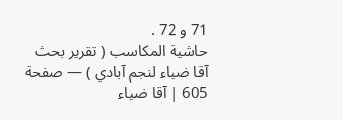71 و 72 .
حاشية المكاسب ( تقرير بحث آقا ضياء لنجم آبادي ) — صفحة 605 | آقا ضياء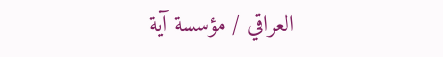العراقي / مؤسسة آية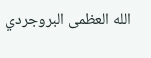الله العظمى البروجردي